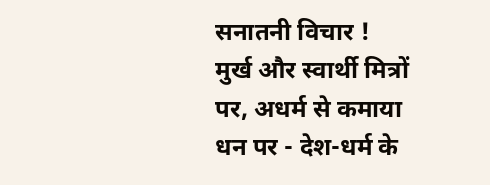सनातनी विचार !
मुर्ख और स्वार्थी मित्रों पर, अधर्म से कमाया धन पर - देश-धर्म के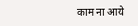काम ना आये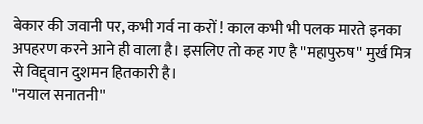बेकार की जवानी पर, कभी गर्व ना करों ! काल कभी भी पलक मारते इनका अपहरण करने आने ही वाला है। इसलिए तो कह गए है ''महापुरुष'' मुर्ख मित्र से विद्द्वान दुशमन हितकारी है।
''नयाल सनातनी''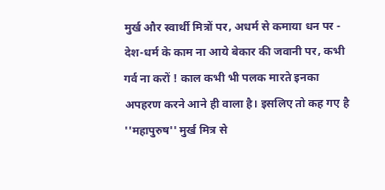मुर्ख और स्वार्थी मित्रों पर, अधर्म से कमाया धन पर - देश-धर्म के काम ना आये बेकार की जवानी पर, कभी गर्व ना करों ! काल कभी भी पलक मारते इनका अपहरण करने आने ही वाला है। इसलिए तो कह गए है ''महापुरुष'' मुर्ख मित्र से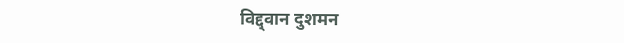विद्द्वान दुशमन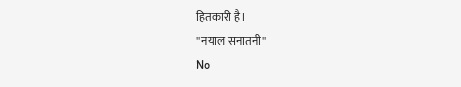हितकारी है।
''नयाल सनातनी''
No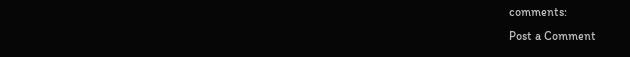comments:
Post a Comment